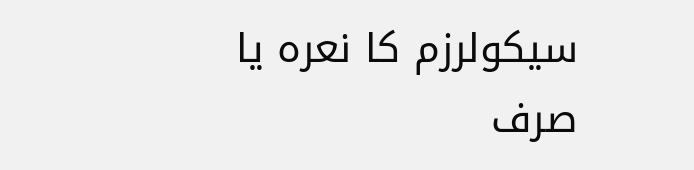سیکولرزم کا نعرہ یا صرف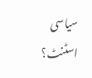سیاسی اسٹنٹ؟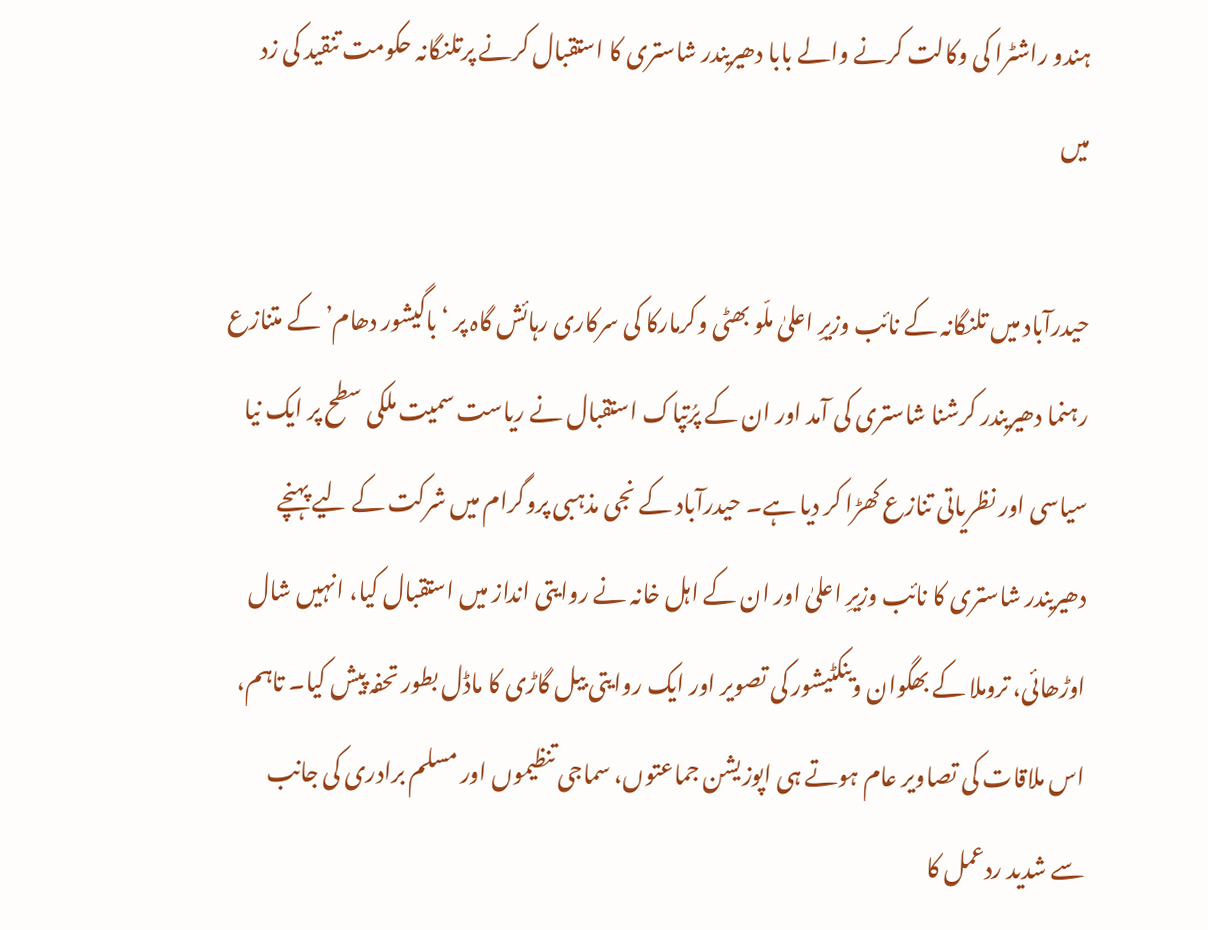ہندو راشٹرا کی وکالت کرنے والے بابا دھیریندر شاستری کا استقبال کرنے پرتلنگانہ حکومت تنقید کی زد میں

حیدرآباد میں تلنگانہ کے نائب وزیرِ اعلیٰ ملّو بھٹی وکرمارکا کی سرکاری رہائش گاہ پر ‘باگیشور دھام’ کے متنازع رہنما دھیریندر کرشنا شاستری کی آمد اور ان کے پرُتپاک استقبال نے ریاست سمیت ملکی سطح پر ایک نیا سیاسی اور نظریاتی تنازع کھڑا کر دیا ہے۔ حیدرآباد کے نجی مذہبی پروگرام میں شرکت کے لیے پہنچے دھیریندر شاستری کا نائب وزیرِ اعلیٰ اور ان کے اہل خانہ نے روایتی انداز میں استقبال کیا، انہیں شال اوڑھائی، تروملا کے بھگوان وینکٹیشور کی تصویر اور ایک روایتی بیل گاڑی کا ماڈل بطور تحفہ پیش کیا۔ تاہم، اس ملاقات کی تصاویر عام ہوتے ہی اپوزیشن جماعتوں، سماجی تنظیموں اور مسلم برادری کی جانب سے شدید ردعمل کا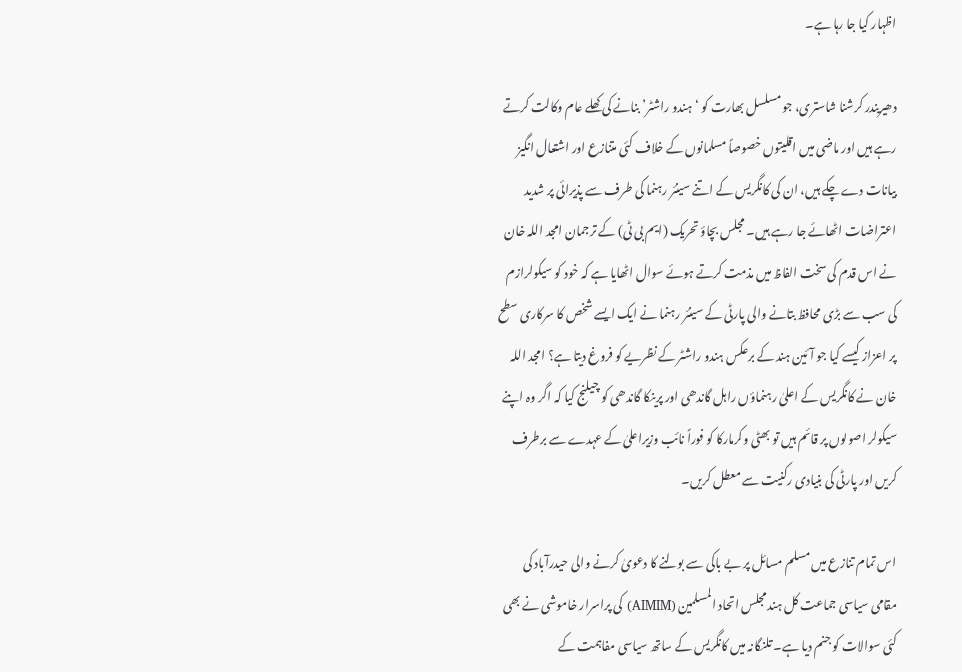اظہار کیا جا رہا ہے۔

دھیریندر کرشنا شاستری، جو مسلسل بھارت کو ‘ہندو راشٹر’ بنانے کی کھلے عام وکالت کرتے رہے ہیں اور ماضی میں اقلیتوں خصوصاً مسلمانوں کے خلاف کئی متنازع اور اشتعال انگیز بیانات دے چکے ہیں، ان کی کانگریس کے اتنے سینئر رہنما کی طرف سے پذیرائی پر شدید اعتراضات اٹھائے جا رہے ہیں۔ مجلس بچاؤ تحریک (ایم بی ٹی) کے ترجمان امجد اللہ خان نے اس قدم کی سخت الفاظ میں مذمت کرتے ہوئے سوال اٹھایا ہے کہ خود کو سیکولرازم کی سب سے بڑی محافظ بتانے والی پارٹی کے سینئر رہنما نے ایک ایسے شخص کا سرکاری سطح پر اعزاز کیسے کیا جو آئین ہند کے برعکس ہندو راشٹر کے نظریے کو فروغ دیتا ہے؟ امجد اللہ خان نے کانگریس کے اعلیٰ رہنماؤں راہل گاندھی اور پرینکا گاندھی کو چیلنج کیا کہ اگر وہ اپنے سیکولر اصولوں پر قائم ہیں تو بھٹی وکرمارکا کو فوراً نائب وزیراعلیٰ کے عہدے سے برطرف کریں اور پارٹی کی بنیادی رکنیت سے معطل کریں۔

اس تمام تنازع میں مسلم مسائل پر بے باکی سے بولنے کا دعویٰ کرنے والی حیدرآباد کی مقامی سیاسی جماعت کل ہند مجلس اتحاد المسلمین (AIMIM) کی پراسرار خاموشی نے بھی کئی سوالات کو جنم دیا ہے۔ تلنگانہ میں کانگریس کے ساتھ سیاسی مفاہمت کے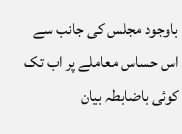باوجود مجلس کی جانب سے اس حساس معاملے پر اب تک کوئی باضابطہ بیان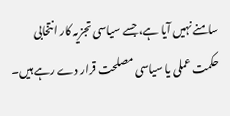سامنے نہیں آیا ہے، جسے سیاسی تجزیہ کار انتخابی حکمت عملی یا سیاسی مصلحت قرار دے رہے ہیں۔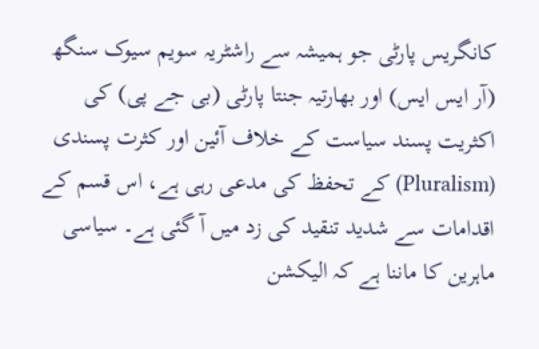کانگریس پارٹی جو ہمیشہ سے راشٹریہ سویم سیوک سنگھ (آر ایس ایس) اور بھارتیہ جنتا پارٹی (بی جے پی) کی اکثریت پسند سیاست کے خلاف آئین اور کثرت پسندی (Pluralism) کے تحفظ کی مدعی رہی ہے، اس قسم کے اقدامات سے شدید تنقید کی زد میں آ گئی ہے۔ سیاسی ماہرین کا ماننا ہے کہ الیکشن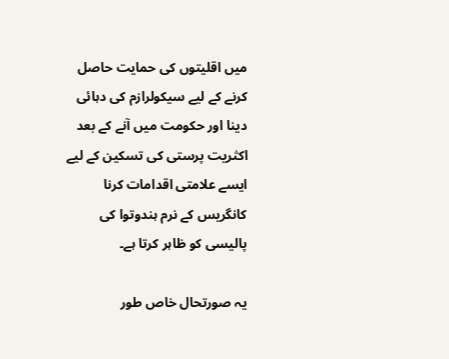میں اقلیتوں کی حمایت حاصل کرنے کے لیے سیکولرازم کی دہائی دینا اور حکومت میں آنے کے بعد اکثریت پرستی کی تسکین کے لیے ایسے علامتی اقدامات کرنا کانگریس کے نرم ہندوتوا کی پالیسی کو ظاہر کرتا ہے۔

یہ صورتحال خاص طور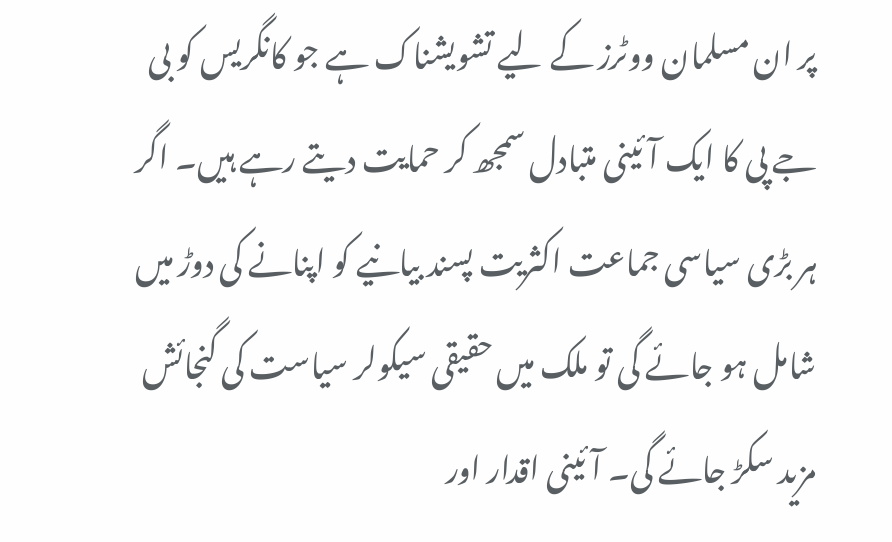پر ان مسلمان ووٹرز کے لیے تشویشناک ہے جو کانگریس کو بی جے پی کا ایک آئینی متبادل سمجھ کر حمایت دیتے رہے ہیں۔ اگر ہر بڑی سیاسی جماعت اکثریت پسند بیانیے کو اپنانے کی دوڑ میں شامل ہو جائے گی تو ملک میں حقیقی سیکولر سیاست کی گنجائش مزید سکڑ جائے گی۔ آئینی اقدار اور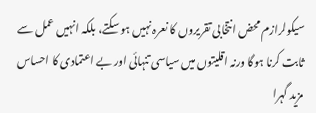سیکولرازم محض انتخابی تقریروں کا نعرہ نہیں ہو سکتے، بلکہ انہیں عمل سے ثابت کرنا ہوگا ورنہ اقلیتوں میں سیاسی تنہائی اور بے اعتمادی کا احساس مزید گہرا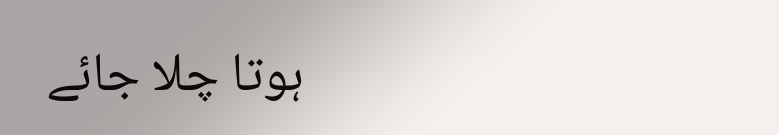ہوتا چلا جائے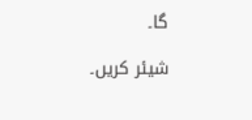گا۔

شیئر کریں۔